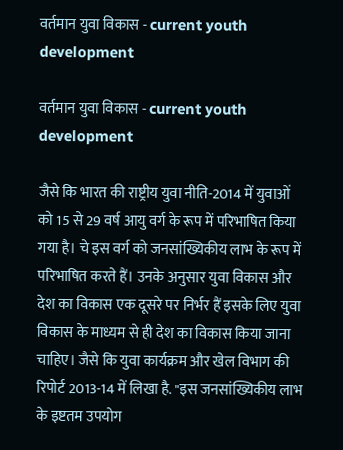वर्तमान युवा विकास - current youth development

वर्तमान युवा विकास - current youth development

जैसे कि भारत की राष्ट्रीय युवा नीति-2014 में युवाओं को 15 से 29 वर्ष आयु वर्ग के रूप में परिभाषित किया गया है। चे इस वर्ग को जनसांख्यिकीय लाभ के रूप में परिभाषित करते हैं। उनके अनुसार युवा विकास और देश का विकास एक दूसरे पर निर्भर हैं इसके लिए युवा विकास के माध्यम से ही देश का विकास किया जाना चाहिए। जैसे कि युवा कार्यक्रम और खेल विभाग की रिपोर्ट 2013-14 में लिखा है. "इस जनसांख्यिकीय लाभ के इष्टतम उपयोग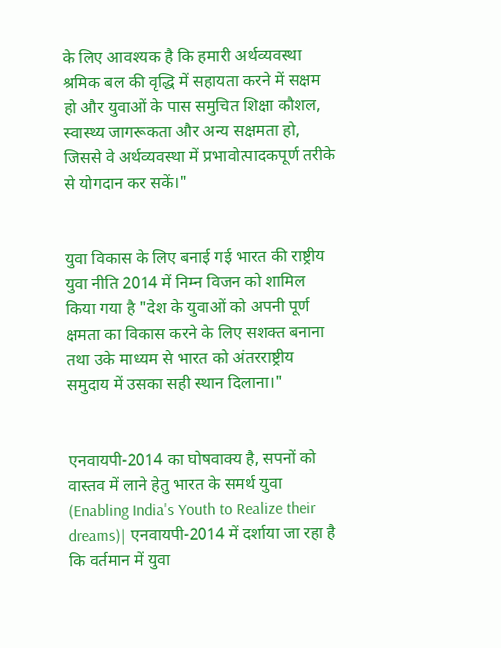के लिए आवश्यक है कि हमारी अर्थव्यवस्था श्रमिक बल की वृद्धि में सहायता करने में सक्षम हो और युवाओं के पास समुचित शिक्षा कौशल, स्वास्थ्य जागरूकता और अन्य सक्षमता हो, जिससे वे अर्थव्यवस्था में प्रभावोत्पादकपूर्ण तरीके से योगदान कर सकें।"


युवा विकास के लिए बनाई गई भारत की राष्ट्रीय युवा नीति 2014 में निम्न विजन को शामिल किया गया है "देश के युवाओं को अपनी पूर्ण क्षमता का विकास करने के लिए सशक्त बनाना तथा उके माध्यम से भारत को अंतरराष्ट्रीय समुदाय में उसका सही स्थान दिलाना।"


एनवायपी-2014 का घोषवाक्य है, सपनों को वास्तव में लाने हेतु भारत के समर्थ युवा (Enabling India's Youth to Realize their dreams)| एनवायपी-2014 में दर्शाया जा रहा है कि वर्तमान में युवा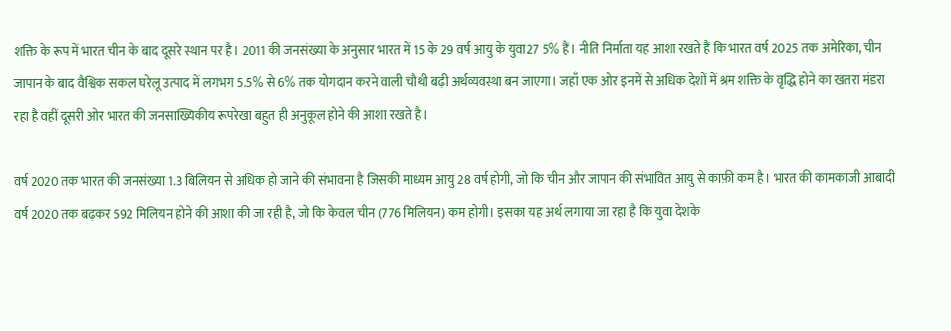शक्ति के रूप में भारत चीन के बाद दूसरे स्थान पर है। 2011 की जनसंख्या के अनुसार भारत में 15 के 29 वर्ष आयु के युवा27 5% हैं। नीति निर्माता यह आशा रखते हैं कि भारत वर्ष 2025 तक अमेरिका, चीन जापान के बाद वैश्विक सकल घरेलू उत्पाद में लगभग 5.5% से 6% तक योगदान करने वाली चौथी बढ़ी अर्थव्यवस्था बन जाएगा। जहाँ एक ओर इनमें से अधिक देशों में श्रम शक्ति के वृद्धि होने का खतरा मंडरा रहा है वहीं दूसरी ओर भारत की जनसाख्यिकीय रूपरेखा बहुत ही अनुकूल होने की आशा रखते है।

वर्ष 2020 तक भारत की जनसंख्या 1.3 बिलियन से अधिक हो जाने की संभावना है जिसकी माध्यम आयु 28 वर्ष होगी, जो कि चीन और जापान की संभावित आयु से काफ़ी कम है। भारत की कामकाजी आबादी वर्ष 2020 तक बढ़कर 592 मिलियन होने की आशा की जा रही है, जो कि केवल चीन (776 मिलियन) कम होगी। इसका यह अर्थ लगाया जा रहा है कि युवा देशके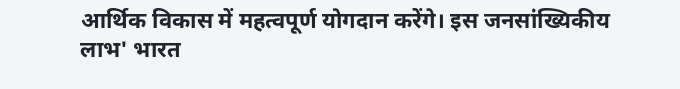आर्थिक विकास में महत्वपूर्ण योगदान करेंगे। इस जनसांख्यिकीय लाभ' भारत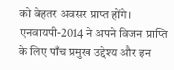को बेहतर अवसर प्राप्त होंगे। एनवायपी-2014 ने अपने विजन प्राप्ति के लिए पाँच प्रमुख उद्देश्य और इन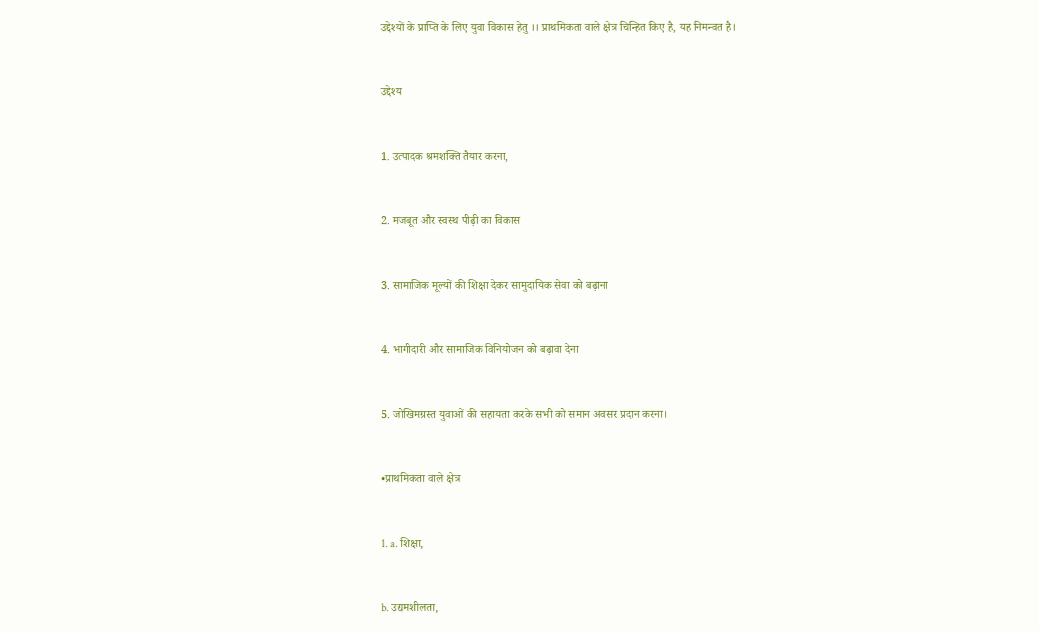उद्देश्यों के प्राप्ति के लिए युवा विकास हेतु ।। प्राथमिकता वाले क्षेत्र चिन्हित किए है, यह निमन्वत है।


उद्देश्य


1. उत्पादक श्रमशक्ति तैयार करना,


2. मजबूत और स्वस्थ पीढ़ी का विकास


3. सामाजिक मूल्यों की शिक्षा देकर सामुदायिक सेवा को बढ़ाना


4. भागीदारी और सामाजिक विनियोजन को बढ़ावा देना


5. जोखिमग्रस्त युवाओं की सहायता करके सभी को समान अवसर प्रदान करना।


•प्राथमिकता वाले क्षेत्र


1. a. शिक्षा,


b. उद्यमशीलता,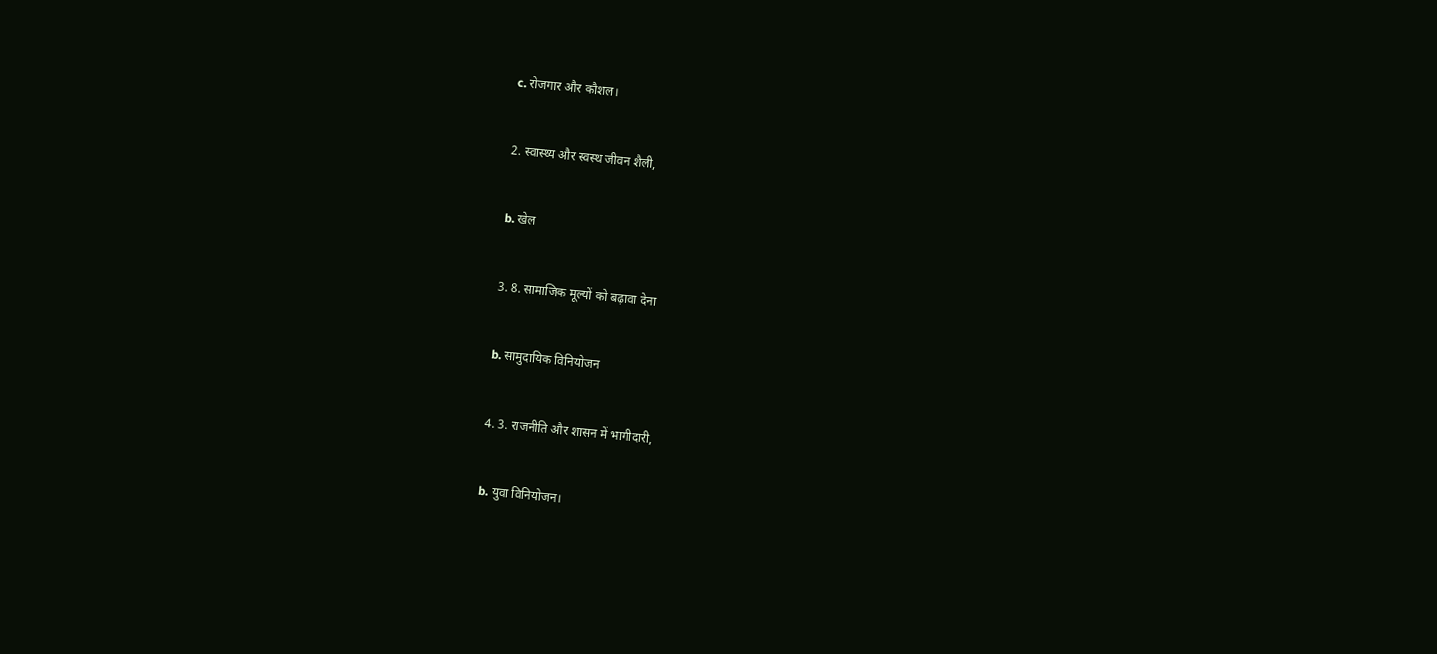c. रोजगार और कौशल।


2. स्वास्थ्य और स्वस्थ जीवन शैली,


b. खेल


3. 8. सामाजिक मूल्यों को बढ़ावा देना


b. सामुदायिक विनियोजन


4. 3. राजनीति और शासन में भागीदारी,


b. युवा विनियोजन।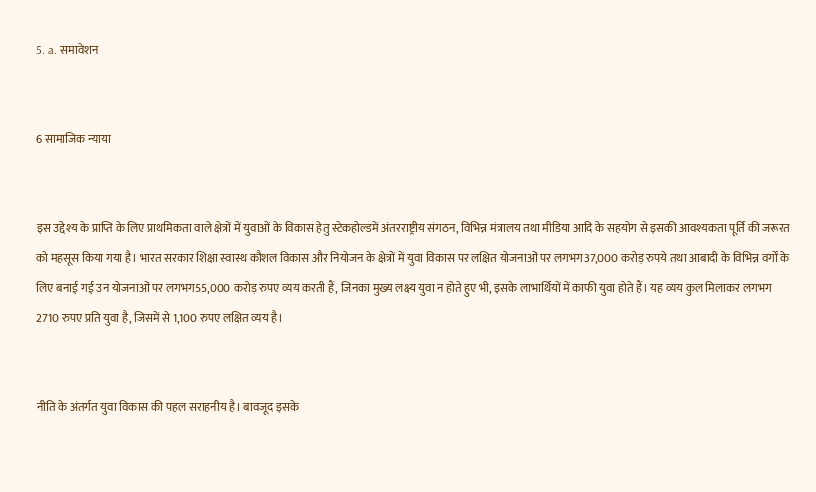5. a. समावेशन


6 सामाजिक न्याया


इस उद्देश्य के प्राप्ति के लिए प्राथमिकता वाले क्षेत्रों में युवाओं के विकास हेतु स्टेकहोल्डमें अंतरराष्ट्रीय संगठन, विभिन्न मंत्रालय तथा मीडिया आदि के सहयोग से इसकी आवश्यकता पूर्ति की जरूरत को महसूस किया गया है। भारत सरकार शिक्षा स्वास्थ कौशल विकास और नियोजन के क्षेत्रों में युवा विकास पर लक्षित योजनाओं पर लगभग37,000 करोड़ रुपये तथा आबादी के विभिन्न वर्गों के लिए बनाई गई उन योजनाओं पर लगभग55,000 करोड़ रुपए व्यय करती हैं, जिनका मुख्य लक्ष्य युवा न होते हुए भी, इसके लाभार्थियों में काफी युवा होते हैं। यह व्यय कुल मिलाकर लगभग 2710 रुपए प्रति युवा है, जिसमें से 1,100 रुपए लक्षित व्यय है।


नीति के अंतर्गत युवा विकास की पहल सराहनीय है। बावजूद इसके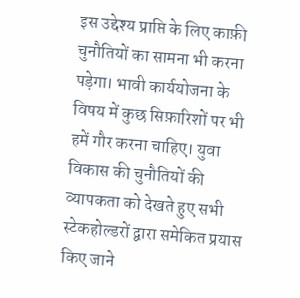इस उद्देश्य प्राप्ति के लिए काफ़ी चुनौतियों का सामना भी करना पड़ेगा। भावी कार्ययोजना के विषय में कुछ सिफ़ारिशों पर भी हमें गौर करना चाहिए। युवा विकास की चुनौतियों की व्यापकता को देखते हुए सभी स्टेकहोल्डरों द्वारा समेकित प्रयास किए जाने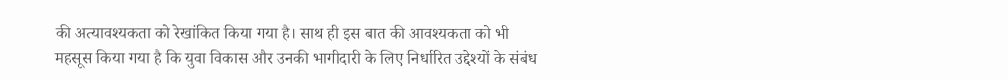की अत्यावश्यकता को रेखांकित किया गया है। साथ ही इस बात की आवश्यकता को भी महसूस किया गया है कि युवा विकास और उनकी भागीदारी के लिए निर्धारित उद्देश्यों के संबंध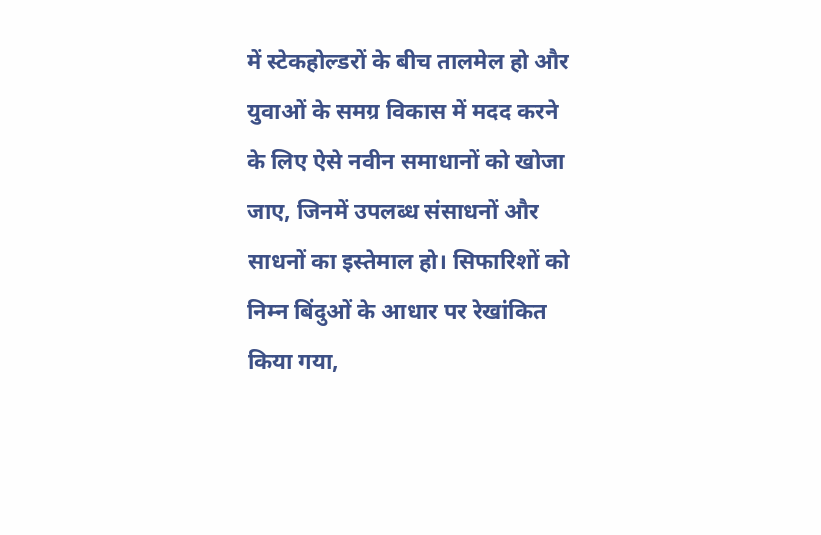में स्टेकहोल्डरों के बीच तालमेल हो और युवाओं के समग्र विकास में मदद करने के लिए ऐसे नवीन समाधानों को खोजा जाए, जिनमें उपलब्ध संसाधनों और साधनों का इस्तेमाल हो। सिफारिशों को निम्न बिंदुओं के आधार पर रेखांकित किया गया,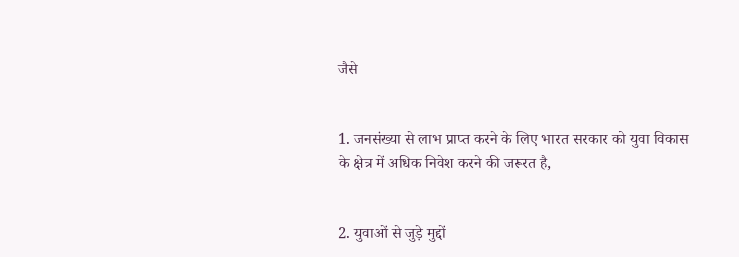जैसे


1. जनसंख्या से लाभ प्राप्त करने के लिए भारत सरकार को युवा विकास के क्षेत्र में अधिक निवेश करने की जरूरत है,


2. युवाओं से जुड़े मुद्दों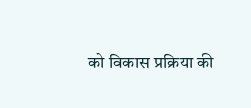को विकास प्रक्रिया की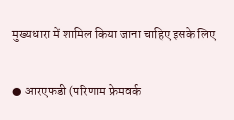मुख्यधारा में शामिल किया जाना चाहिए इसके लिए


● आरएफडी (परिणाम फ्रेमवर्क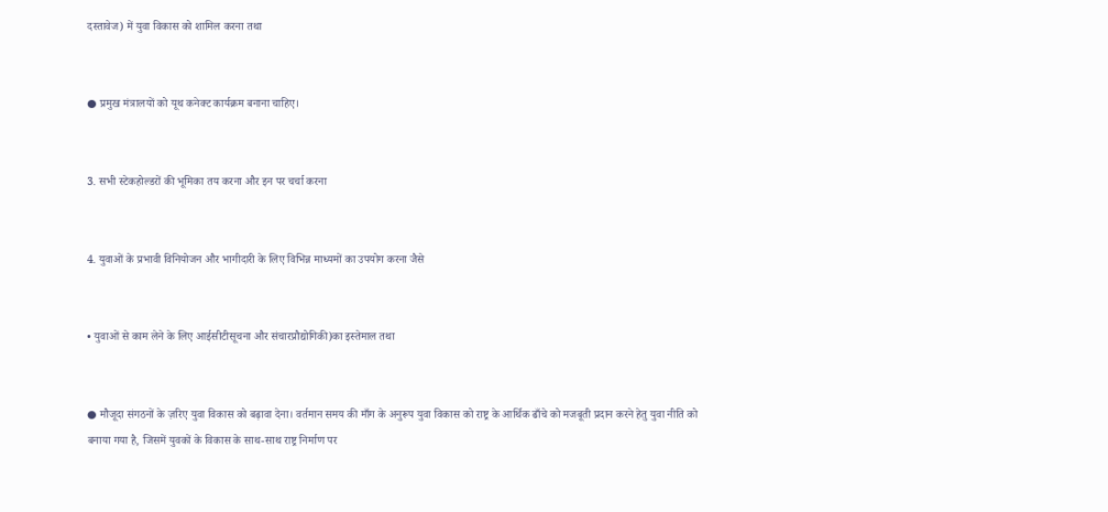दस्तावेज) में युवा विकास को शामिल करना तथा


● प्रमुख मंत्रालयों को यूथ कनेक्ट कार्यक्रम बनाना चाहिए।


3. सभी स्टेकहोल्डरों की भूमिका तय करना और इन पर चर्चा करना


4. युवाओं के प्रभावी विनियोजन और भागीदारी के लिए विभिन्न माध्यमों का उपयोग करना जैसे


• युवाओं से काम लेने के लिए आईसीटीसूचना और संचारप्रौद्योगिकी)का इस्तेमाल तथा


● मौजूदा संगठनों के ज़रिए युवा विकास को बढ़ावा देना। वर्तमान समय की माँग के अनुरूप युवा विकास को राष्ट्र के आर्थिक ढाँचे को मजबूती प्रदान करने हेतु युवा नीति को बनाया गया है, जिसमें युवकों के विकास के साथ-साथ राष्ट्र निर्माण पर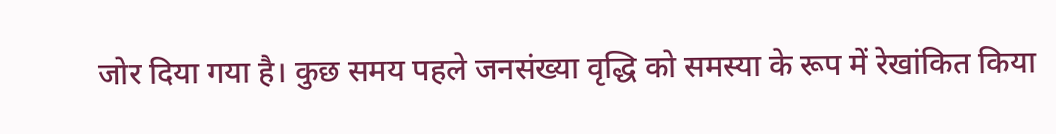जोर दिया गया है। कुछ समय पहले जनसंख्या वृद्धि को समस्या के रूप में रेखांकित किया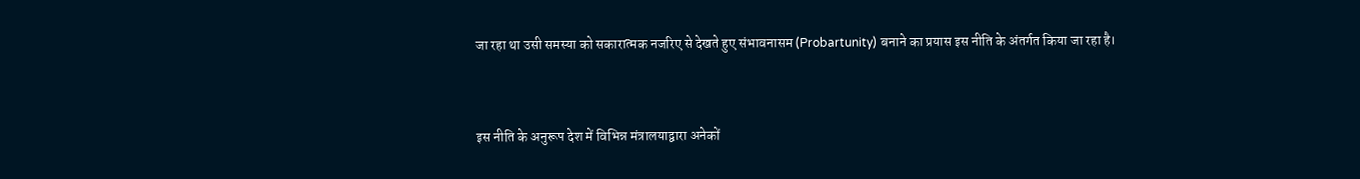जा रहा था उसी समस्या को सकारात्मक नजरिए से देखते हुए संभावनासम (Probartunity) बनाने का प्रयास इस नीति के अंतर्गत किया जा रहा है।


इस नीति के अनुरूप देश में विभिन्न मंत्रालयाद्वारा अनेकों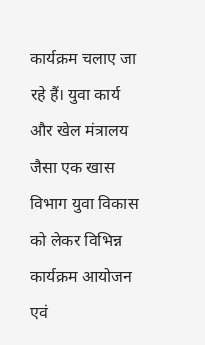कार्यक्रम चलाए जा रहे हैं। युवा कार्य और खेल मंत्रालय जैसा एक खास विभाग युवा विकास को लेकर विभिन्न कार्यक्रम आयोजन एवं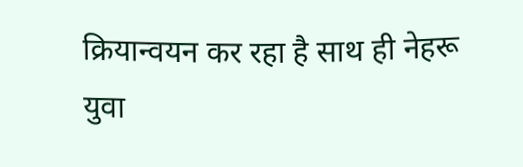क्रियान्वयन कर रहा है साथ ही नेहरू युवा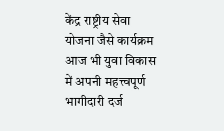केंद्र राष्ट्रीय सेवा योजना जैसे कार्यक्रम आज भी युवा विकास में अपनी महत्त्वपूर्ण भागीदारी दर्ज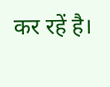कर रहें है।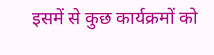इसमें से कुछ कार्यक्रमों को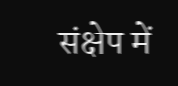संक्षेप में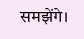समझेंगे।